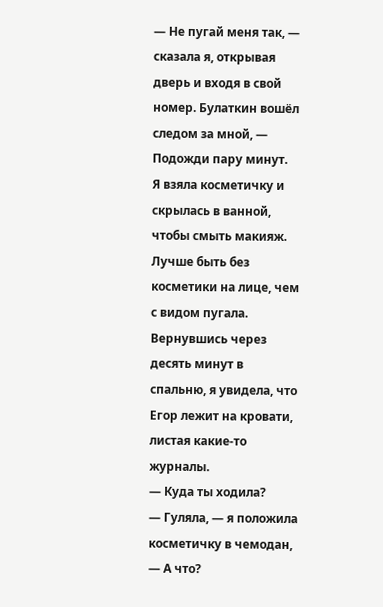— Не пугай меня так, — сказала я, открывая дверь и входя в свой номер. Булаткин вошёл следом за мной, — Подожди пару минут.
Я взяла косметичку и скрылась в ванной, чтобы смыть макияж. Лучше быть без косметики на лице, чем с видом пугала. Вернувшись через десять минут в спальню, я увидела, что Егор лежит на кровати, листая какие-то журналы.
— Куда ты ходила?
— Гуляла, — я положила косметичку в чемодан, — А что?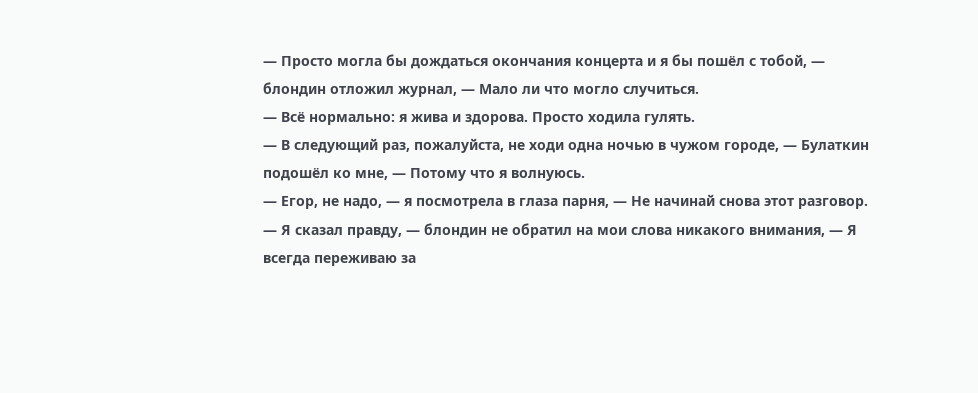— Просто могла бы дождаться окончания концерта и я бы пошёл с тобой, — блондин отложил журнал, — Мало ли что могло случиться.
— Всё нормально: я жива и здорова. Просто ходила гулять.
— В следующий раз, пожалуйста, не ходи одна ночью в чужом городе, — Булаткин подошёл ко мне, — Потому что я волнуюсь.
— Егор, не надо, — я посмотрела в глаза парня, — Не начинай снова этот разговор.
— Я сказал правду, — блондин не обратил на мои слова никакого внимания, — Я всегда переживаю за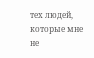тех людей, которые мне не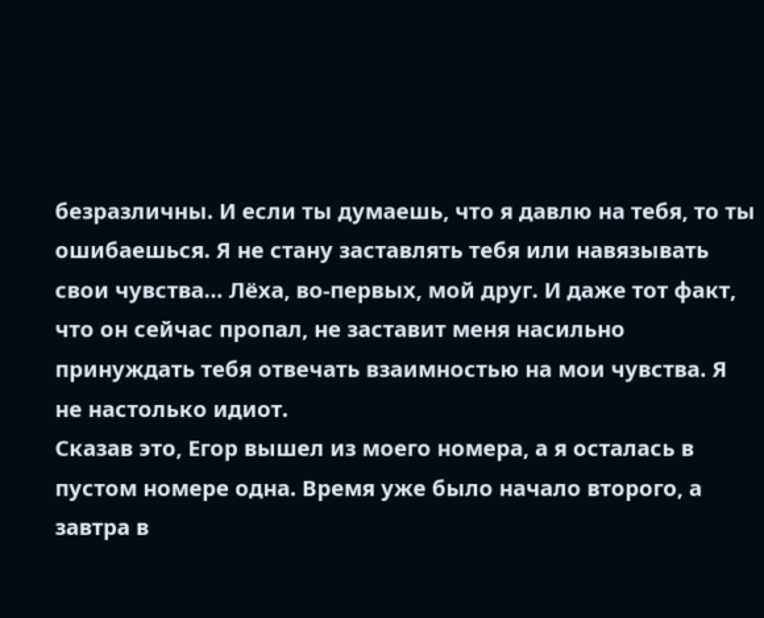безразличны. И если ты думаешь, что я давлю на тебя, то ты ошибаешься. Я не стану заставлять тебя или навязывать свои чувства… Лёха, во-первых, мой друг. И даже тот факт, что он сейчас пропал, не заставит меня насильно принуждать тебя отвечать взаимностью на мои чувства. Я не настолько идиот.
Сказав это, Егор вышел из моего номера, а я осталась в пустом номере одна. Время уже было начало второго, а завтра в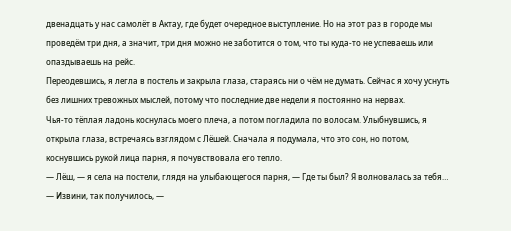двенадцать у нас самолёт в Актау, где будет очередное выступление. Но на этот раз в городе мы проведём три дня, а значит, три дня можно не заботится о том, что ты куда-то не успеваешь или опаздываешь на рейс.
Переодевшись, я легла в постель и закрыла глаза, стараясь ни о чём не думать. Сейчас я хочу уснуть без лишних тревожных мыслей, потому что последние две недели я постоянно на нервах.
Чья-то тёплая ладонь коснулась моего плеча, а потом погладила по волосам. Улыбнувшись, я открыла глаза, встречаясь взглядом с Лёшей. Сначала я подумала, что это сон, но потом, коснувшись рукой лица парня, я почувствовала его тепло.
— Лёш, — я села на постели, глядя на улыбающегося парня, — Где ты был? Я волновалась за тебя…
— Извини, так получилось, —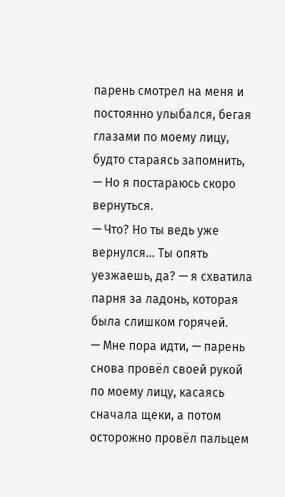парень смотрел на меня и постоянно улыбался, бегая глазами по моему лицу, будто стараясь запомнить, — Но я постараюсь скоро вернуться.
— Что? Но ты ведь уже вернулся… Ты опять уезжаешь, да? — я схватила парня за ладонь, которая была слишком горячей.
— Мне пора идти, — парень снова провёл своей рукой по моему лицу, касаясь сначала щеки, а потом осторожно провёл пальцем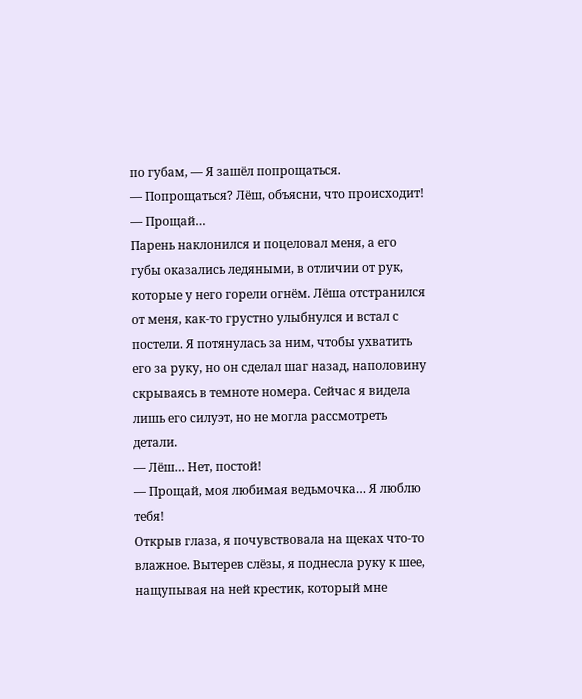по губам, — Я зашёл попрощаться.
— Попрощаться? Лёш, объясни, что происходит!
— Прощай…
Парень наклонился и поцеловал меня, а его губы оказались ледяными, в отличии от рук, которые у него горели огнём. Лёша отстранился от меня, как-то грустно улыбнулся и встал с постели. Я потянулась за ним, чтобы ухватить его за руку, но он сделал шаг назад, наполовину скрываясь в темноте номера. Сейчас я видела лишь его силуэт, но не могла рассмотреть детали.
— Лёш… Нет, постой!
— Прощай, моя любимая ведьмочка… Я люблю тебя!
Открыв глаза, я почувствовала на щеках что-то влажное. Вытерев слёзы, я поднесла руку к шее, нащупывая на ней крестик, который мне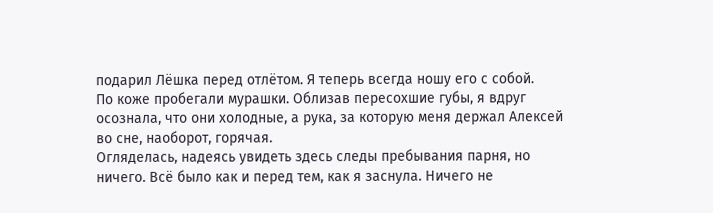подарил Лёшка перед отлётом. Я теперь всегда ношу его с собой.
По коже пробегали мурашки. Облизав пересохшие губы, я вдруг осознала, что они холодные, а рука, за которую меня держал Алексей во сне, наоборот, горячая.
Огляделась, надеясь увидеть здесь следы пребывания парня, но ничего. Всё было как и перед тем, как я заснула. Ничего не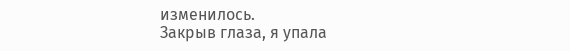изменилось.
Закрыв глаза, я упала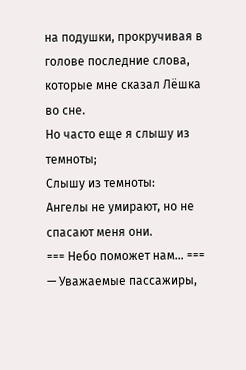на подушки, прокручивая в голове последние слова, которые мне сказал Лёшка во сне.
Но часто еще я слышу из темноты;
Слышу из темноты:
Ангелы не умирают, но не спасают меня они.
=== Небо поможет нам… ===
— Уважаемые пассажиры,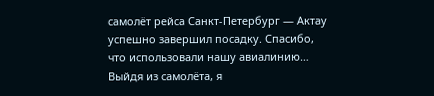самолёт рейса Санкт-Петербург — Актау успешно завершил посадку. Спасибо, что использовали нашу авиалинию…
Выйдя из самолёта, я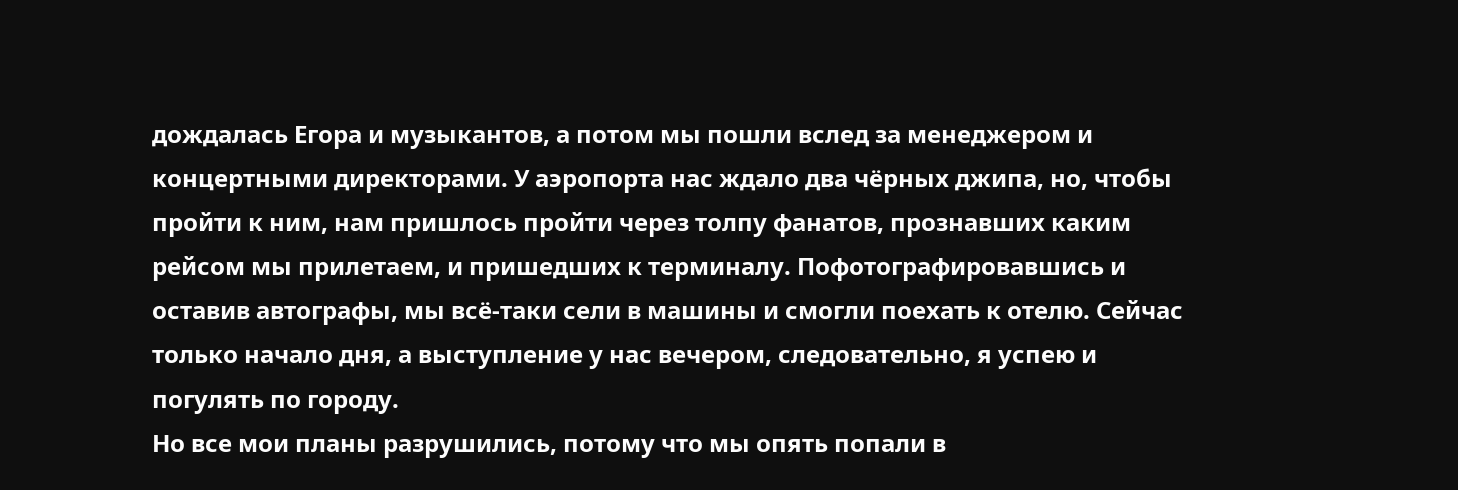дождалась Егора и музыкантов, а потом мы пошли вслед за менеджером и концертными директорами. У аэропорта нас ждало два чёрных джипа, но, чтобы пройти к ним, нам пришлось пройти через толпу фанатов, прознавших каким рейсом мы прилетаем, и пришедших к терминалу. Пофотографировавшись и оставив автографы, мы всё-таки сели в машины и смогли поехать к отелю. Сейчас только начало дня, а выступление у нас вечером, следовательно, я успею и погулять по городу.
Но все мои планы разрушились, потому что мы опять попали в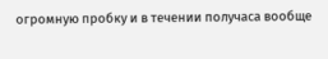огромную пробку и в течении получаса вообще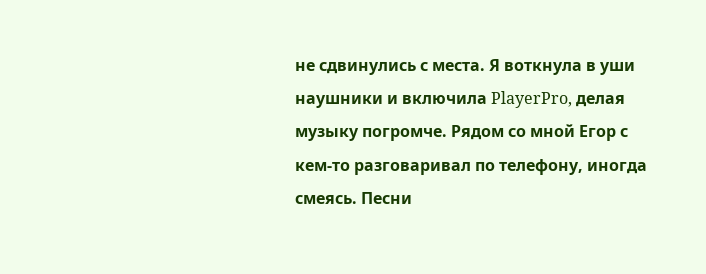не сдвинулись с места. Я воткнула в уши наушники и включила PlayerPro, делая музыку погромче. Рядом со мной Егор с кем-то разговаривал по телефону, иногда смеясь. Песни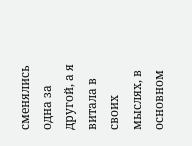сменялись одна за другой, а я витала в своих мыслях, в основном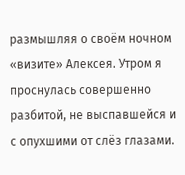размышляя о своём ночном «визите» Алексея. Утром я проснулась совершенно разбитой, не выспавшейся и с опухшими от слёз глазами.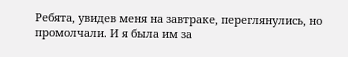Ребята, увидев меня на завтраке, переглянулись, но промолчали. И я была им за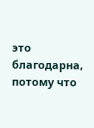это благодарна, потому что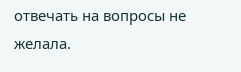отвечать на вопросы не желала.